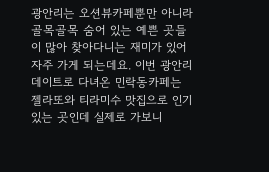광안리는 오션뷰카페뿐만 아니라 골목골목 숨어 있는 예쁜 곳들이 많아 찾아다니는 재미가 있어 자주 가게 되는데요. 이번 광안리데이트로 다녀온 민락동카페는 젤라또와 티라미수 맛집으로 인기 있는 곳인데 실제로 가보니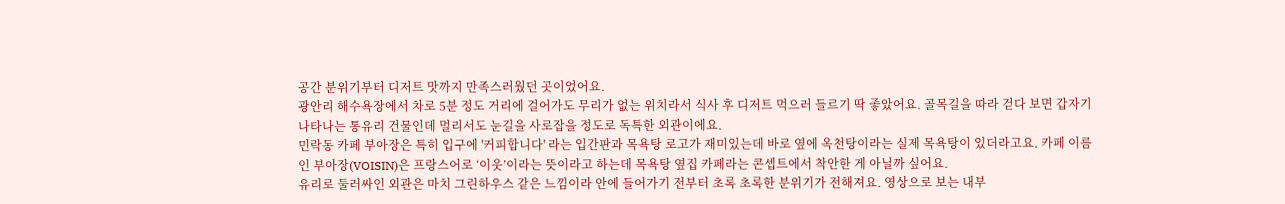공간 분위기부터 디저트 맛까지 만족스러웠던 곳이었어요.
광안리 해수욕장에서 차로 5분 정도 거리에 걸어가도 무리가 없는 위치라서 식사 후 디저트 먹으러 들르기 딱 좋았어요. 골목길을 따라 걷다 보면 갑자기 나타나는 통유리 건물인데 멀리서도 눈길을 사로잡을 정도로 독특한 외관이에요.
민락동 카페 부아장은 특히 입구에 '커피합니다' 라는 입간판과 목욕탕 로고가 재미있는데 바로 옆에 옥천탕이라는 실제 목욕탕이 있더라고요. 카페 이름인 부아장(VOISIN)은 프랑스어로 ‘이웃’이라는 뜻이라고 하는데 목욕탕 옆집 카페라는 콘셉트에서 착안한 게 아닐까 싶어요.
유리로 둘러싸인 외관은 마치 그린하우스 같은 느낌이라 안에 들어가기 전부터 초록 초록한 분위기가 전해져요. 영상으로 보는 내부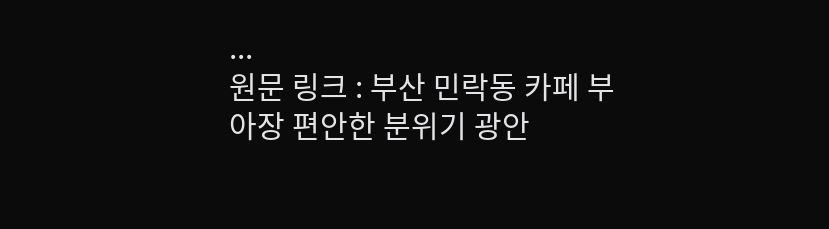...
원문 링크 : 부산 민락동 카페 부아장 편안한 분위기 광안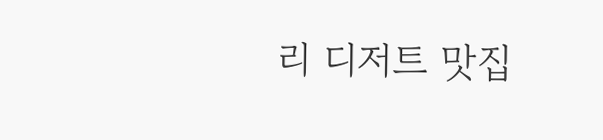리 디저트 맛집